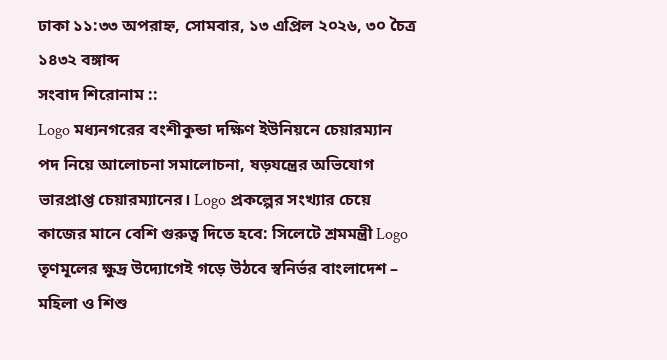ঢাকা ১১:৩৩ অপরাহ্ন, সোমবার, ১৩ এপ্রিল ২০২৬, ৩০ চৈত্র ১৪৩২ বঙ্গাব্দ
সংবাদ শিরোনাম ::
Logo মধ্যনগরের বংশীকুন্ডা দক্ষিণ ইউনিয়নে চেয়ারম্যান পদ নিয়ে আলোচনা সমালোচনা, ষড়যন্ত্রের অভিযোগ ভারপ্রাপ্ত চেয়ারম্যানের। Logo প্রকল্পের সংখ্যার চেয়ে কাজের মানে বেশি গুরুত্ব দিতে হবে: সিলেটে শ্রমমন্ত্রী Logo তৃণমূলের ক্ষুদ্র উদ্যোগেই গড়ে উঠবে স্বনির্ভর বাংলাদেশ – মহিলা ও শিশু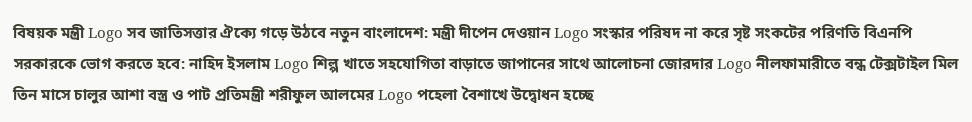বিষয়ক মন্ত্রী Logo সব জাতিসত্তার ঐক্যে গড়ে উঠবে নতুন বাংলাদেশ: মন্ত্রী দীপেন দেওয়ান Logo সংস্কার পরিষদ না করে সৃষ্ট সংকটের পরিণতি বিএনপি সরকারকে ভোগ করতে হবে: নাহিদ ইসলাম Logo শিল্প খাতে সহযোগিতা বাড়াতে জাপানের সাথে আলোচনা জোরদার Logo নীলফামারীতে বন্ধ টেক্সটাইল মিল তিন মাসে চালুর আশা বস্ত্র ও পাট প্রতিমন্ত্রী শরীফুল আলমের Logo পহেলা বৈশাখে উদ্বোধন হচ্ছে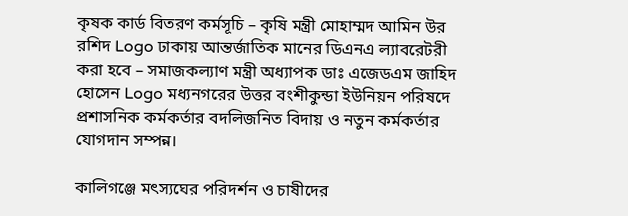কৃষক কার্ড বিতরণ কর্মসূচি – কৃষি মন্ত্রী মোহাম্মদ আমিন উর রশিদ Logo ঢাকায় আন্তর্জাতিক মানের ডিএনএ ল্যাবরেটরী করা হবে – সমাজকল্যাণ মন্ত্রী অধ্যাপক ডাঃ এজেডএম জাহিদ হোসেন Logo মধ্যনগরের উত্তর বংশীকুন্ডা ইউনিয়ন পরিষদে প্রশাসনিক কর্মকর্তার বদলিজনিত বিদায় ও নতুন কর্মকর্তার যোগদান সম্পন্ন।

কালিগঞ্জে মৎস্যঘের পরিদর্শন ও চাষীদের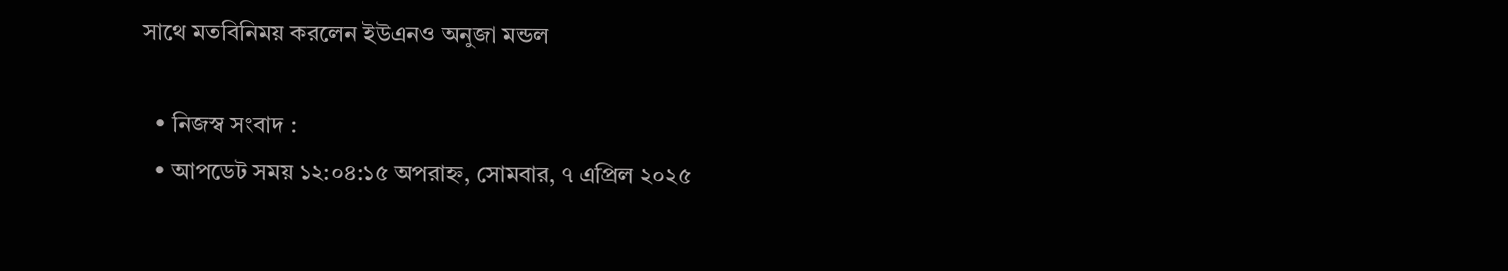সাথে মতবিনিময় করলেন ইউএনও অনুজা মন্ডল

  • নিজস্ব সংবাদ :
  • আপডেট সময় ১২:০৪:১৫ অপরাহ্ন, সোমবার, ৭ এপ্রিল ২০২৫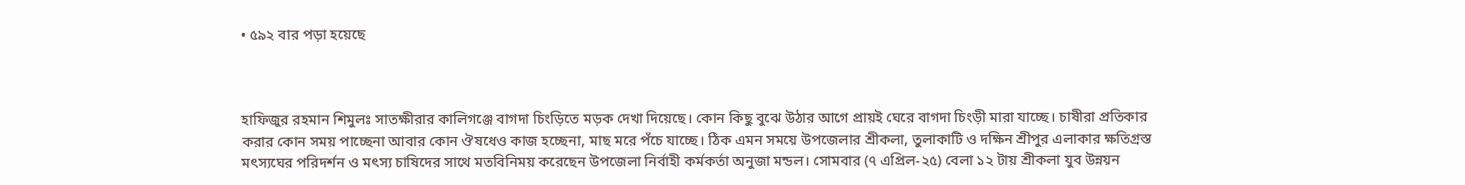• ৫৯২ বার পড়া হয়েছে



হাফিজুর রহমান শিমুলঃ সাতক্ষীরার কালিগঞ্জে বাগদা চিংড়িতে মড়ক দেখা দিয়েছে। কোন কিছু বুঝে উঠার আগে প্রায়ই ঘেরে বাগদা চিংড়ী মারা যাচ্ছে। চাষীরা প্রতিকার করার কোন সময় পাচ্ছেনা আবার কোন ঔষধেও কাজ হচ্ছেনা, মাছ মরে পঁচে যাচ্ছে। ঠিক এমন সময়ে উপজেলার শ্রীকলা, তুলাকাটি ও দক্ষিন শ্রীপুর এলাকার ক্ষতিগ্রস্ত মৎস্যঘের পরিদর্শন ও মৎস্য চাষিদের সাথে মতবিনিময় করেছেন উপজেলা নির্বাহী কর্মকর্তা অনুজা মন্ডল। সোমবার (৭ এপ্রিল-২৫) বেলা ১২ টায় শ্রীকলা যুব উন্নয়ন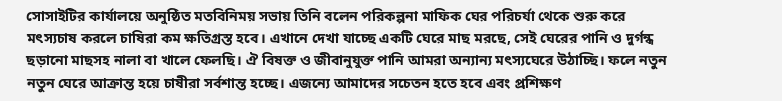সোসাইটির কার্যালয়ে অনুষ্ঠিত মতবিনিময় সভায় তিনি বলেন পরিকল্পনা মাফিক ঘের পরিচর্যা থেকে শুরু করে মৎস্যচাষ করলে চাষিরা কম ক্ষতিগ্রস্ত হবে। এখানে দেখা যাচ্ছে একটি ঘেরে মাছ মরছে, সেই ঘেরের পানি ও দুর্গন্ধ ছড়ানো মাছসহ নালা বা খালে ফেলছি। ঐ বিষক্ত ও জীবানুযুক্ত পানি আমরা অন্যান্য মৎস্যঘেরে উঠাচ্ছি। ফলে নতুন নতুন ঘেরে আক্রান্ত হয়ে চাষীরা সর্বশান্ত হচ্ছে। এজন্যে আমাদের সচেতন হতে হবে এবং প্রশিক্ষণ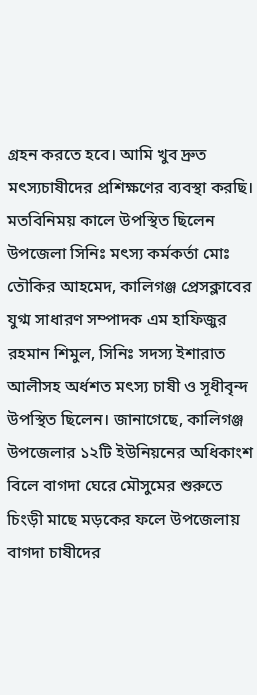গ্রহন করতে হবে। আমি খুব দ্রুত মৎস্যচাষীদের প্রশিক্ষণের ব্যবস্থা করছি। মতবিনিময় কালে উপস্থিত ছিলেন উপজেলা সিনিঃ মৎস্য কর্মকর্তা মোঃ তৌকির আহমেদ, কালিগঞ্জ প্রেসক্লাবের যুগ্ম সাধারণ সম্পাদক এম হাফিজুর রহমান শিমুল, সিনিঃ সদস্য ইশারাত আলীসহ অর্ধশত মৎস্য চাষী ও সূধীবৃন্দ উপস্থিত ছিলেন। জানাগেছে, কালিগঞ্জ উপজেলার ১২টি ইউনিয়নের অধিকাংশ বিলে বাগদা ঘেরে মৌসুমের শুরুতে চিংড়ী মাছে মড়কের ফলে উপজেলায় বাগদা চাষীদের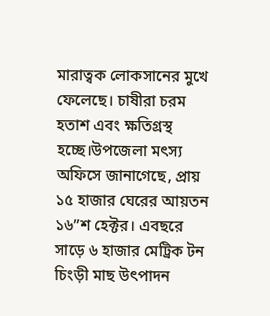মারাত্বক লোকসানের মুখে ফেলেছে। চাষীরা চরম হতাশ এবং ক্ষতিগ্রস্থ হচ্ছে।উপজেলা মৎস্য অফিসে জানাগেছে, প্রায় ১৫ হাজার ঘেরের আয়তন ১৬”শ হেক্টর। এবছরে সাড়ে ৬ হাজার মেট্রিক টন চিংড়ী মাছ উৎপাদন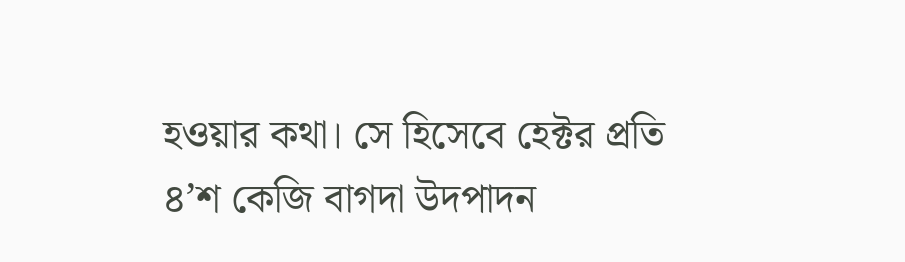হওয়ার কথা। সে হিসেবে হেক্টর প্রতি ৪’শ কেজি বাগদা উদপাদন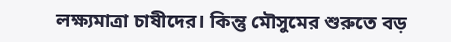লক্ষ্যমাত্রা চাষীদের। কিন্তু মৌসুমের শুরুতে বড়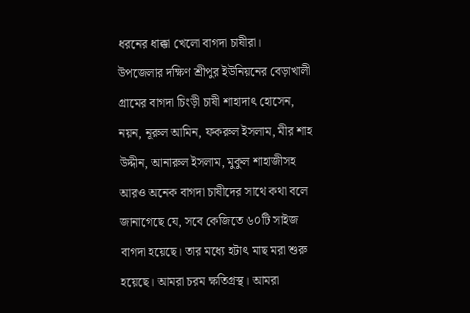ধরনের ধাক্কা খেলো বাগদা চাষীরা।
উপজেলার দক্ষিণ শ্রীপুর ইউনিয়নের বেড়াখালী গ্রামের বাগদা চিংড়ী চাষী শাহাদাৎ হোসেন, নয়ন, নূরুল আমিন, ফকরুল ইসলাম, মীর শাহ উদ্দীন, আনারুল ইসলাম, মুকুল শাহাজীসহ আরও অনেক বাগদা চাষীদের সাথে কথা বলে জানাগেছে যে, সবে কেজিতে ৬০টি সাইজ বাগদা হয়েছে। তার মধ্যে হটাৎ মাছ মরা শুরু হয়েছে। আমরা চরম ক্ষতিগ্রস্থ। আমরা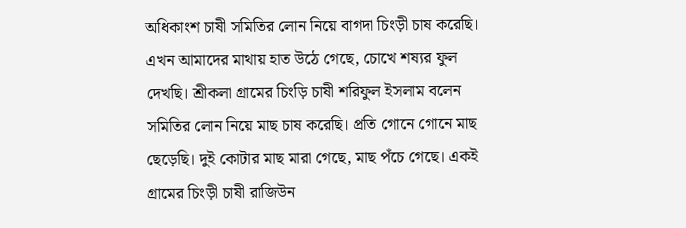অধিকাংশ চাষী সমিতির লোন নিয়ে বাগদা চিংড়ী চাষ করেছি। এখন আমাদের মাথায় হাত উঠে গেছে, চোখে শষ্যর ফুল দেখছি। শ্রীকলা গ্রামের চিংড়ি চাষী শরিফুল ইসলাম বলেন সমিতির লোন নিয়ে মাছ চাষ করেছি। প্রতি গোনে গোনে মাছ ছেড়েছি। দুই কোটার মাছ মারা গেছে, মাছ পঁচে গেছে। একই গ্রামের চিংড়ী চাষী রাজিউন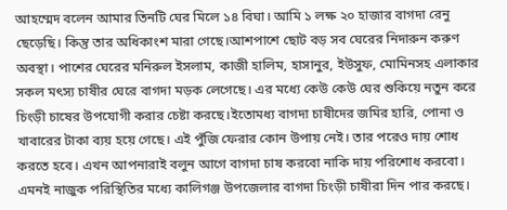আহম্মেদ বলেন আমার তিনটি ঘের মিলে ১৪ বিঘা। আমি ১ লক্ষ ২০ হাজার বাগদা রেনু ছেড়েছি। কিন্তু তার অধিকাংশ মারা গেছে।আশপাশে ছোট বড় সব ঘেরের নিদারুন করুণ অবস্থা। পাশের ঘেরের মনিরুল ইসলাম, কাজী হালিম, হাসানুর, ইউসুফ, মোমিনসহ এলাকার সকল মৎস্য চাষীর ঘেরে বাগদা মড়ক লেগেছে। এর মধ্যে কেউ কেউ ঘের শুকিয়ে নতুন করে চিংড়ী চাষের উপযোগী করার চেষ্টা করছে।ইতোমধ্য বাগদা চাষীদের জমির হারি, পোনা ও খাবারের টাকা ব্যয় হয়ে গেছে। এই পুঁজি ফেরার কোন উপায় নেই। তার পরেও দায় শোধ করতে হবে। এখন আপনারাই বলুন আগে বাগদা চাষ করবো নাকি দায় পরিশোধ করবো। এমনই নাজুক পরিস্থিতির মধ্যে কালিগঞ্জ উপজেলার বাগদা চিংড়ী চাষীরা দিন পার করছে।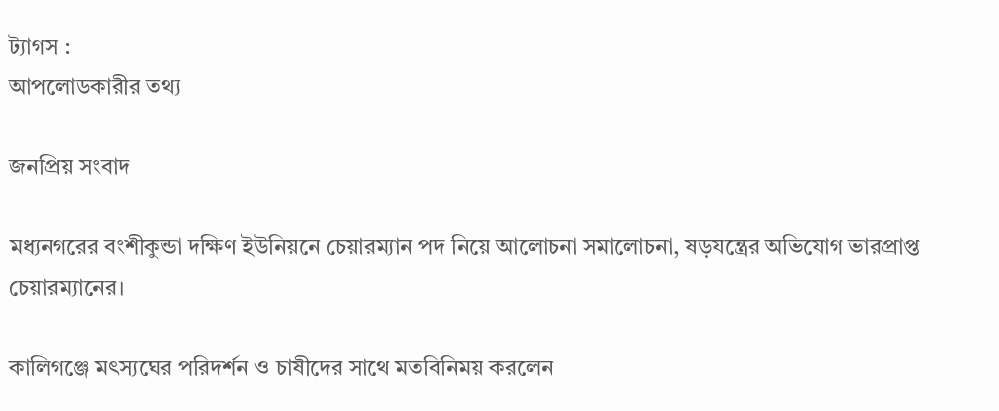ট্যাগস :
আপলোডকারীর তথ্য

জনপ্রিয় সংবাদ

মধ্যনগরের বংশীকুন্ডা দক্ষিণ ইউনিয়নে চেয়ারম্যান পদ নিয়ে আলোচনা সমালোচনা, ষড়যন্ত্রের অভিযোগ ভারপ্রাপ্ত চেয়ারম্যানের।

কালিগঞ্জে মৎস্যঘের পরিদর্শন ও চাষীদের সাথে মতবিনিময় করলেন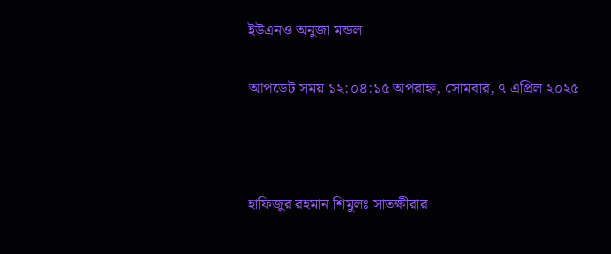ইউএনও অনুজা মন্ডল

আপডেট সময় ১২:০৪:১৫ অপরাহ্ন, সোমবার, ৭ এপ্রিল ২০২৫



হাফিজুর রহমান শিমুলঃ সাতক্ষীরার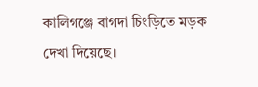কালিগঞ্জে বাগদা চিংড়িতে মড়ক দেখা দিয়েছে।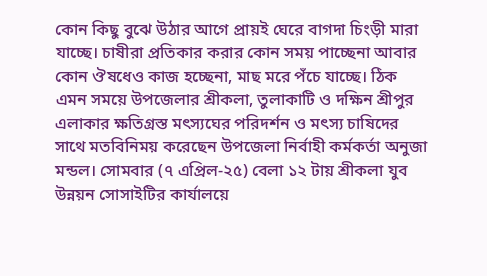কোন কিছু বুঝে উঠার আগে প্রায়ই ঘেরে বাগদা চিংড়ী মারা যাচ্ছে। চাষীরা প্রতিকার করার কোন সময় পাচ্ছেনা আবার কোন ঔষধেও কাজ হচ্ছেনা, মাছ মরে পঁচে যাচ্ছে। ঠিক এমন সময়ে উপজেলার শ্রীকলা, তুলাকাটি ও দক্ষিন শ্রীপুর এলাকার ক্ষতিগ্রস্ত মৎস্যঘের পরিদর্শন ও মৎস্য চাষিদের সাথে মতবিনিময় করেছেন উপজেলা নির্বাহী কর্মকর্তা অনুজা মন্ডল। সোমবার (৭ এপ্রিল-২৫) বেলা ১২ টায় শ্রীকলা যুব উন্নয়ন সোসাইটির কার্যালয়ে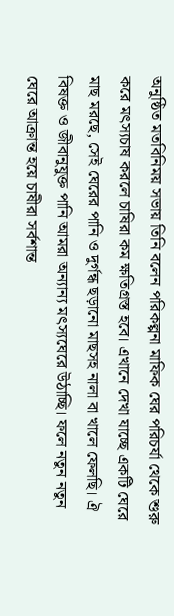অনুষ্ঠিত মতবিনিময় সভায় তিনি বলেন পরিকল্পনা মাফিক ঘের পরিচর্যা থেকে শুরু করে মৎস্যচাষ করলে চাষিরা কম ক্ষতিগ্রস্ত হবে। এখানে দেখা যাচ্ছে একটি ঘেরে মাছ মরছে, সেই ঘেরের পানি ও দুর্গন্ধ ছড়ানো মাছসহ নালা বা খালে ফেলছি। ঐ বিষক্ত ও জীবানুযুক্ত পানি আমরা অন্যান্য মৎস্যঘেরে উঠাচ্ছি। ফলে নতুন নতুন ঘেরে আক্রান্ত হয়ে চাষীরা সর্বশান্ত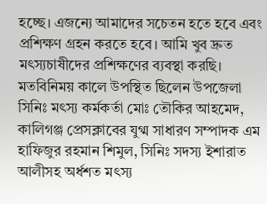হচ্ছে। এজন্যে আমাদের সচেতন হতে হবে এবং প্রশিক্ষণ গ্রহন করতে হবে। আমি খুব দ্রুত মৎস্যচাষীদের প্রশিক্ষণের ব্যবস্থা করছি। মতবিনিময় কালে উপস্থিত ছিলেন উপজেলা সিনিঃ মৎস্য কর্মকর্তা মোঃ তৌকির আহমেদ, কালিগঞ্জ প্রেসক্লাবের যুগ্ম সাধারণ সম্পাদক এম হাফিজুর রহমান শিমুল, সিনিঃ সদস্য ইশারাত আলীসহ অর্ধশত মৎস্য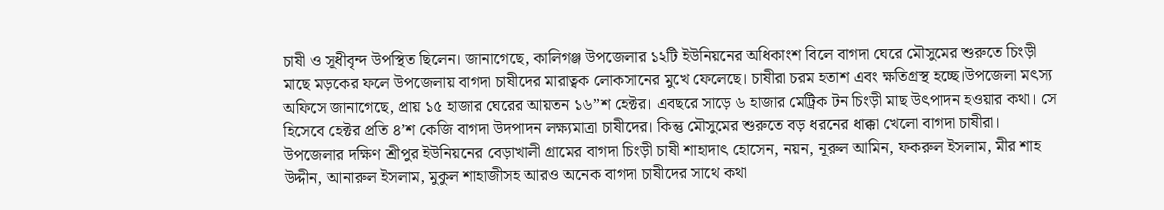চাষী ও সূধীবৃন্দ উপস্থিত ছিলেন। জানাগেছে, কালিগঞ্জ উপজেলার ১২টি ইউনিয়নের অধিকাংশ বিলে বাগদা ঘেরে মৌসুমের শুরুতে চিংড়ী মাছে মড়কের ফলে উপজেলায় বাগদা চাষীদের মারাত্বক লোকসানের মুখে ফেলেছে। চাষীরা চরম হতাশ এবং ক্ষতিগ্রস্থ হচ্ছে।উপজেলা মৎস্য অফিসে জানাগেছে, প্রায় ১৫ হাজার ঘেরের আয়তন ১৬”শ হেক্টর। এবছরে সাড়ে ৬ হাজার মেট্রিক টন চিংড়ী মাছ উৎপাদন হওয়ার কথা। সে হিসেবে হেক্টর প্রতি ৪’শ কেজি বাগদা উদপাদন লক্ষ্যমাত্রা চাষীদের। কিন্তু মৌসুমের শুরুতে বড় ধরনের ধাক্কা খেলো বাগদা চাষীরা।
উপজেলার দক্ষিণ শ্রীপুর ইউনিয়নের বেড়াখালী গ্রামের বাগদা চিংড়ী চাষী শাহাদাৎ হোসেন, নয়ন, নূরুল আমিন, ফকরুল ইসলাম, মীর শাহ উদ্দীন, আনারুল ইসলাম, মুকুল শাহাজীসহ আরও অনেক বাগদা চাষীদের সাথে কথা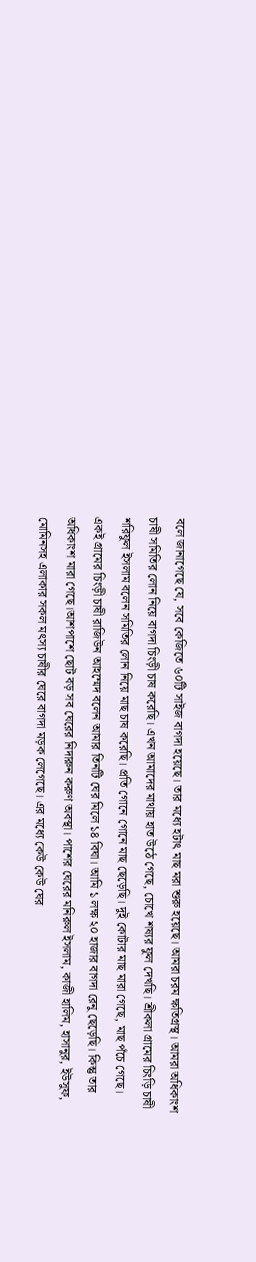বলে জানাগেছে যে, সবে কেজিতে ৬০টি সাইজ বাগদা হয়েছে। তার মধ্যে হটাৎ মাছ মরা শুরু হয়েছে। আমরা চরম ক্ষতিগ্রস্থ। আমরা অধিকাংশ চাষী সমিতির লোন নিয়ে বাগদা চিংড়ী চাষ করেছি। এখন আমাদের মাথায় হাত উঠে গেছে, চোখে শষ্যর ফুল দেখছি। শ্রীকলা গ্রামের চিংড়ি চাষী শরিফুল ইসলাম বলেন সমিতির লোন নিয়ে মাছ চাষ করেছি। প্রতি গোনে গোনে মাছ ছেড়েছি। দুই কোটার মাছ মারা গেছে, মাছ পঁচে গেছে। একই গ্রামের চিংড়ী চাষী রাজিউন আহম্মেদ বলেন আমার তিনটি ঘের মিলে ১৪ বিঘা। আমি ১ লক্ষ ২০ হাজার বাগদা রেনু ছেড়েছি। কিন্তু তার অধিকাংশ মারা গেছে।আশপাশে ছোট বড় সব ঘেরের নিদারুন করুণ অবস্থা। পাশের ঘেরের মনিরুল ইসলাম, কাজী হালিম, হাসানুর, ইউসুফ, মোমিনসহ এলাকার সকল মৎস্য চাষীর ঘেরে বাগদা মড়ক লেগেছে। এর মধ্যে কেউ কেউ ঘের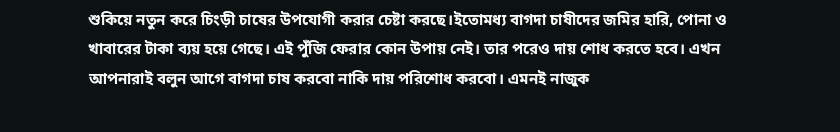শুকিয়ে নতুন করে চিংড়ী চাষের উপযোগী করার চেষ্টা করছে।ইতোমধ্য বাগদা চাষীদের জমির হারি, পোনা ও খাবারের টাকা ব্যয় হয়ে গেছে। এই পুঁজি ফেরার কোন উপায় নেই। তার পরেও দায় শোধ করতে হবে। এখন আপনারাই বলুন আগে বাগদা চাষ করবো নাকি দায় পরিশোধ করবো। এমনই নাজুক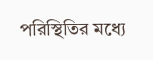পরিস্থিতির মধ্যে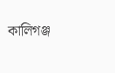কালিগঞ্জ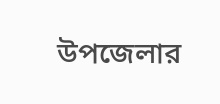উপজেলার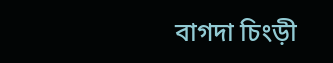বাগদা চিংড়ী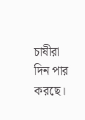চাষীরা দিন পার করছে।